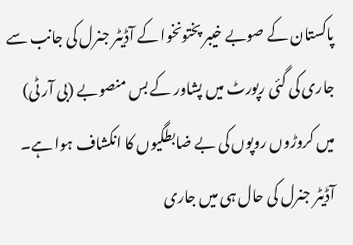پاکستان کے صوبے خیبر پختونخوا کے آڈیٹر جنرل کی جانب سے جاری کی گئی رپورٹ میں پشاور کے بس منصوبے (بی آر ٹی) میں کروڑوں روپوں کی بے ضابطگیوں کا انکشاف ہوا ہے۔
آڈیٹر جنرل کی حال ہی میں جاری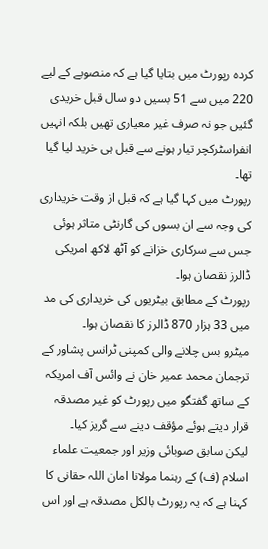کردہ رپورٹ میں بتایا گیا ہے کہ منصوبے کے لیے 220 میں سے 51 بسیں دو سال قبل خریدی گئیں جو نہ صرف غیر معیاری تھیں بلکہ انہیں انفراسٹرکچر تیار ہونے سے قبل ہی خرید لیا گیا تھا۔
رپورٹ میں کہا گیا ہے کہ قبل از وقت خریداری کی وجہ سے ان بسوں کی گارنٹی متاثر ہوئی جس سے سرکاری خزانے کو آٹھ لاکھ امریکی ڈالرز نقصان ہوا۔
رپورٹ کے مطابق بیٹریوں کی خریداری کی مد میں 33 ہزار 870 ڈالرز کا نقصان ہوا۔
میٹرو بس چلانے والی کمپنی ٹرانس پشاور کے ترجمان محمد عمیر خان نے وائس آف امریکہ کے ساتھ گفتگو میں رپورٹ کو غیر مصدقہ قرار دیتے ہوئے مؤقف دینے سے گریز کیا۔
لیکن سابق صوبائی وزیر اور جمعیت علماء اسلام (ف) کے رہنما مولانا امان اللہ حقانی کا کہنا ہے کہ یہ رپورٹ بالکل مصدقہ ہے اور اس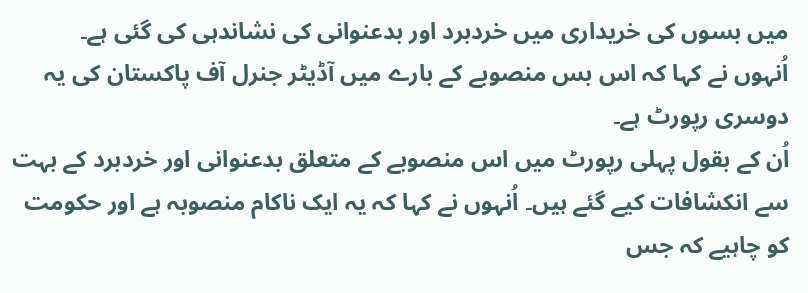میں بسوں کی خریداری میں خردبرد اور بدعنوانی کی نشاندہی کی گئی ہے۔
اُنہوں نے کہا کہ اس بس منصوبے کے بارے میں آڈیٹر جنرل آف پاکستان کی یہ دوسری رپورٹ ہے۔
اُن کے بقول پہلی رپورٹ میں اس منصوبے کے متعلق بدعنوانی اور خردبرد کے بہت سے انکشافات کیے گئے ہیں۔ اُنہوں نے کہا کہ یہ ایک ناکام منصوبہ ہے اور حکومت کو چاہیے کہ جس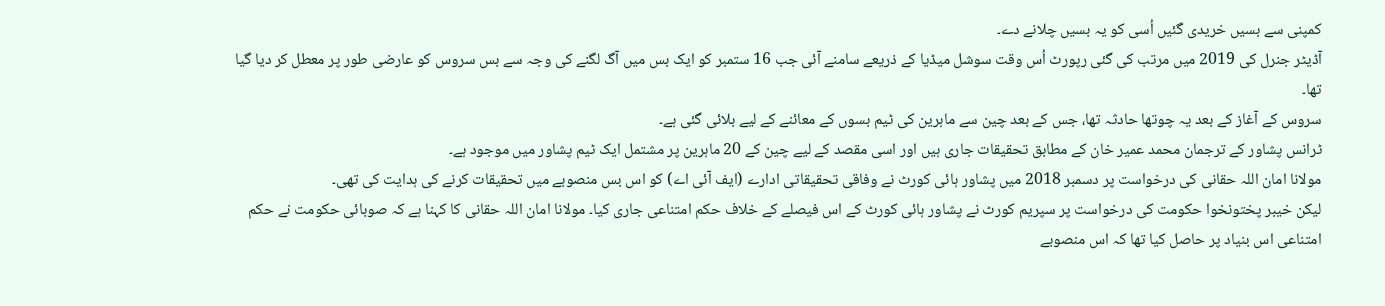کمپنی سے بسیں خریدی گئیں اُسی کو یہ بسیں چلانے دے۔
آڈیٹر جنرل کی 2019 میں مرتب کی گئی رپورٹ اُس وقت سوشل میڈیا کے ذریعے سامنے آئی جب 16 ستمبر کو ایک بس میں آگ لگنے کی وجہ سے بس سروس کو عارضی طور پر معطل کر دیا گیا تھا۔
سروس کے آغاز کے بعد یہ چوتھا حادثہ تھا، جس کے بعد چین سے ماہرین کی ٹیم بسوں کے معائنے کے لیے بلائی گئی ہے۔
ٹرانس پشاور کے ترجمان محمد عمیر خان کے مطابق تحقیقات جاری ہیں اور اسی مقصد کے لیے چین کے 20 ماہرین پر مشتمل ایک ٹیم پشاور میں موجود ہے۔
مولانا امان اللہ حقانی کی درخواست پر دسمبر 2018 میں پشاور ہائی کورٹ نے وفاقی تحقیقاتی ادارے (ایف آئی اے) کو اس بس منصوبے میں تحقیقات کرنے کی ہدایت کی تھی۔
لیکن خیبر پختونخوا حکومت کی درخواست پر سپریم کورٹ نے پشاور ہائی کورٹ کے اس فیصلے کے خلاف حکم امتناعی جاری کیا۔ مولانا امان اللہ حقانی کا کہنا ہے کہ صوبائی حکومت نے حکم امتناعی اس بنیاد پر حاصل کیا تھا کہ اس منصوبے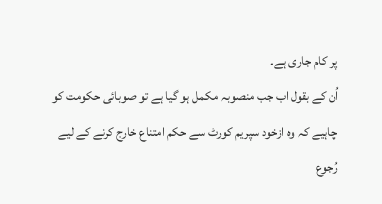پر کام جاری ہے۔
اُن کے بقول اب جب منصوبہ مکمل ہو گیا ہے تو صوبائی حکومت کو چاہیے کہ وہ ازخود سپریم کورٹ سے حکم امتناع خارج کرنے کے لیے رُجوع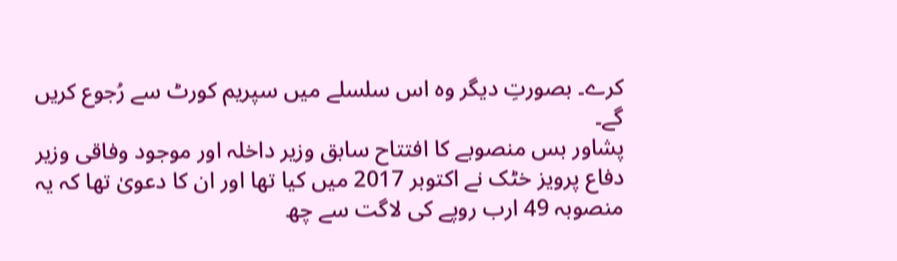کرے۔ بصورتِ دیگر وہ اس سلسلے میں سپریم کورٹ سے رُجوع کریں گے۔
پشاور بس منصوبے کا افتتاح سابق وزیر داخلہ اور موجود وفاقی وزیر دفاع پرویز خٹک نے اکتوبر 2017 میں کیا تھا اور ان کا دعویٰ تھا کہ یہ منصوبہ 49 ارب روپے کی لاگت سے چھ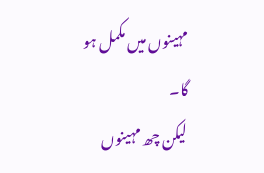مہینوں میں مکمل ہو گا۔
لیکن چھ مہینوں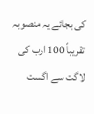کی بجائے یہ منصوبہ تقریباً 100 ارب کی لاگت سے اگست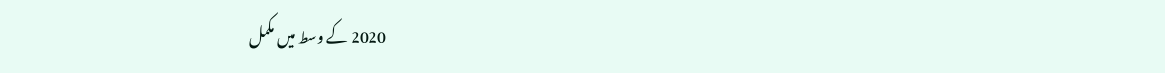2020 کے وسط میں مکمل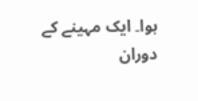ہوا۔ ایک مہینے کے دوران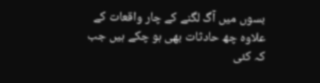بسوں میں آگ لگنے کے چار واقعات کے علاوہ چھ حادثات بھی ہو چکے ہیں جب کہ کئی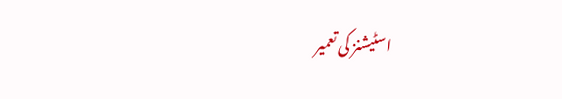اسٹیشنز کی تعمیر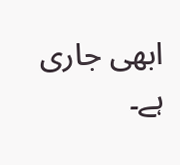ابھی جاری ہے۔